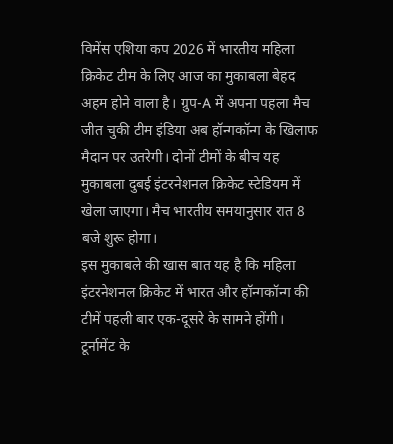विमेंस एशिया कप 2026 में भारतीय महिला क्रिकेट टीम के लिए आज का मुकाबला बेहद अहम होने वाला है। ग्रुप-A में अपना पहला मैच जीत चुकी टीम इंडिया अब हॉन्गकॉन्ग के खिलाफ मैदान पर उतरेगी। दोनों टीमों के बीच यह मुकाबला दुबई इंटरनेशनल क्रिकेट स्टेडियम में खेला जाएगा। मैच भारतीय समयानुसार रात 8 बजे शुरू होगा।
इस मुकाबले की खास बात यह है कि महिला इंटरनेशनल क्रिकेट में भारत और हॉन्गकॉन्ग की टीमें पहली बार एक-दूसरे के सामने होंगी। टूर्नामेंट के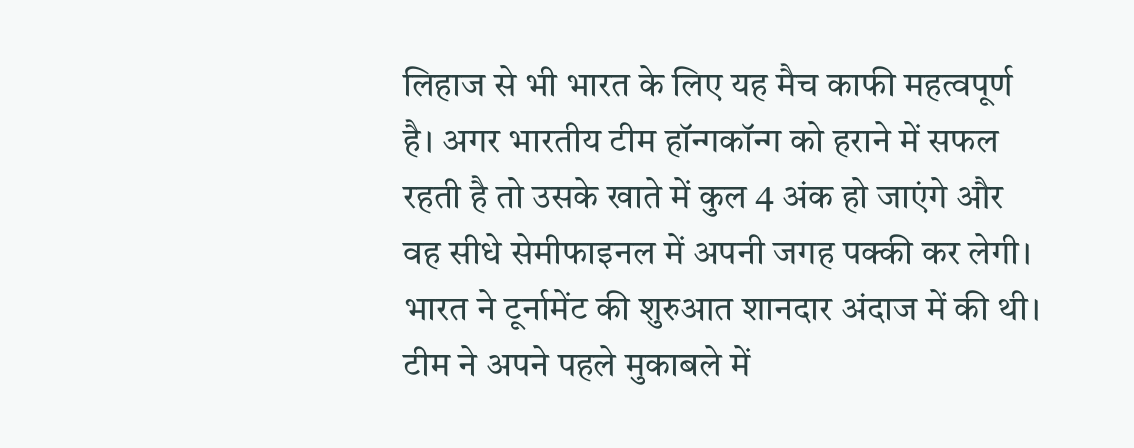लिहाज से भी भारत के लिए यह मैच काफी महत्वपूर्ण है। अगर भारतीय टीम हॉन्गकॉन्ग को हराने में सफल रहती है तो उसके खाते में कुल 4 अंक हो जाएंगे और वह सीधे सेमीफाइनल में अपनी जगह पक्की कर लेगी।
भारत ने टूर्नामेंट की शुरुआत शानदार अंदाज में की थी। टीम ने अपने पहले मुकाबले में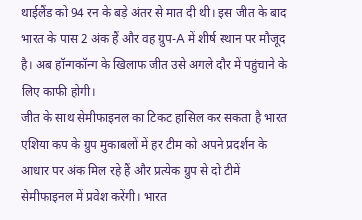थाईलैंड को 94 रन के बड़े अंतर से मात दी थी। इस जीत के बाद भारत के पास 2 अंक हैं और वह ग्रुप-A में शीर्ष स्थान पर मौजूद है। अब हॉन्गकॉन्ग के खिलाफ जीत उसे अगले दौर में पहुंचाने के लिए काफी होगी।
जीत के साथ सेमीफाइनल का टिकट हासिल कर सकता है भारत
एशिया कप के ग्रुप मुकाबलों में हर टीम को अपने प्रदर्शन के आधार पर अंक मिल रहे हैं और प्रत्येक ग्रुप से दो टीमें सेमीफाइनल में प्रवेश करेंगी। भारत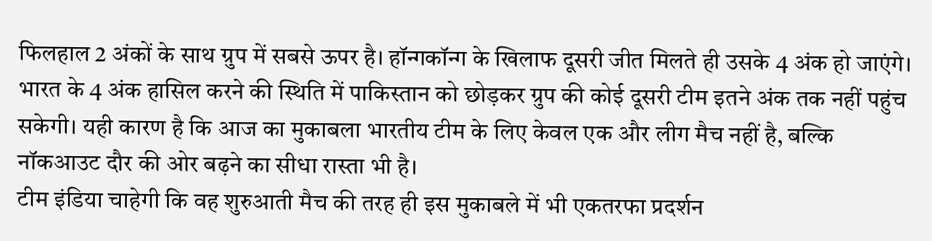फिलहाल 2 अंकों के साथ ग्रुप में सबसे ऊपर है। हॉन्गकॉन्ग के खिलाफ दूसरी जीत मिलते ही उसके 4 अंक हो जाएंगे।
भारत के 4 अंक हासिल करने की स्थिति में पाकिस्तान को छोड़कर ग्रुप की कोई दूसरी टीम इतने अंक तक नहीं पहुंच सकेगी। यही कारण है कि आज का मुकाबला भारतीय टीम के लिए केवल एक और लीग मैच नहीं है, बल्कि नॉकआउट दौर की ओर बढ़ने का सीधा रास्ता भी है।
टीम इंडिया चाहेगी कि वह शुरुआती मैच की तरह ही इस मुकाबले में भी एकतरफा प्रदर्शन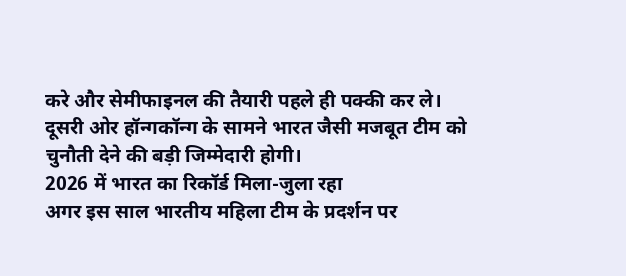करे और सेमीफाइनल की तैयारी पहले ही पक्की कर ले। दूसरी ओर हॉन्गकॉन्ग के सामने भारत जैसी मजबूत टीम को चुनौती देने की बड़ी जिम्मेदारी होगी।
2026 में भारत का रिकॉर्ड मिला-जुला रहा
अगर इस साल भारतीय महिला टीम के प्रदर्शन पर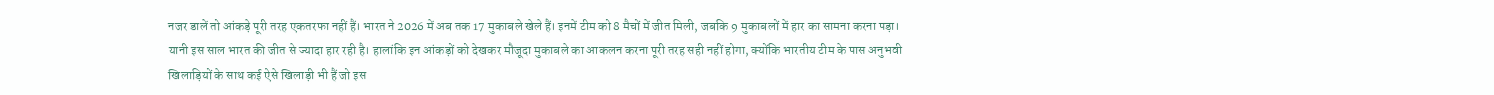नजर डालें तो आंकड़े पूरी तरह एकतरफा नहीं हैं। भारत ने 2026 में अब तक 17 मुकाबले खेले हैं। इनमें टीम को 8 मैचों में जीत मिली, जबकि 9 मुकाबलों में हार का सामना करना पड़ा।
यानी इस साल भारत की जीत से ज्यादा हार रही है। हालांकि इन आंकड़ों को देखकर मौजूदा मुकाबले का आकलन करना पूरी तरह सही नहीं होगा, क्योंकि भारतीय टीम के पास अनुभवी खिलाड़ियों के साथ कई ऐसे खिलाड़ी भी हैं जो इस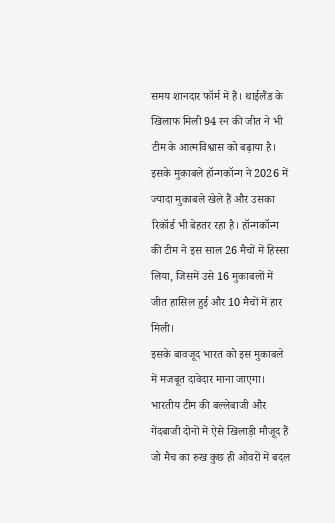समय शानदार फॉर्म में हैं। थाईलैंड के खिलाफ मिली 94 रन की जीत ने भी टीम के आत्मविश्वास को बढ़ाया है।
इसके मुकाबले हॉन्गकॉन्ग ने 2026 में ज्यादा मुकाबले खेले हैं और उसका रिकॉर्ड भी बेहतर रहा है। हॉन्गकॉन्ग की टीम ने इस साल 26 मैचों में हिस्सा लिया, जिसमें उसे 16 मुकाबलों में जीत हासिल हुई और 10 मैचों में हार मिली।
इसके बावजूद भारत को इस मुकाबले में मजबूत दावेदार माना जाएगा। भारतीय टीम की बल्लेबाजी और गेंदबाजी दोनों में ऐसे खिलाड़ी मौजूद हैं जो मैच का रुख कुछ ही ओवरों में बदल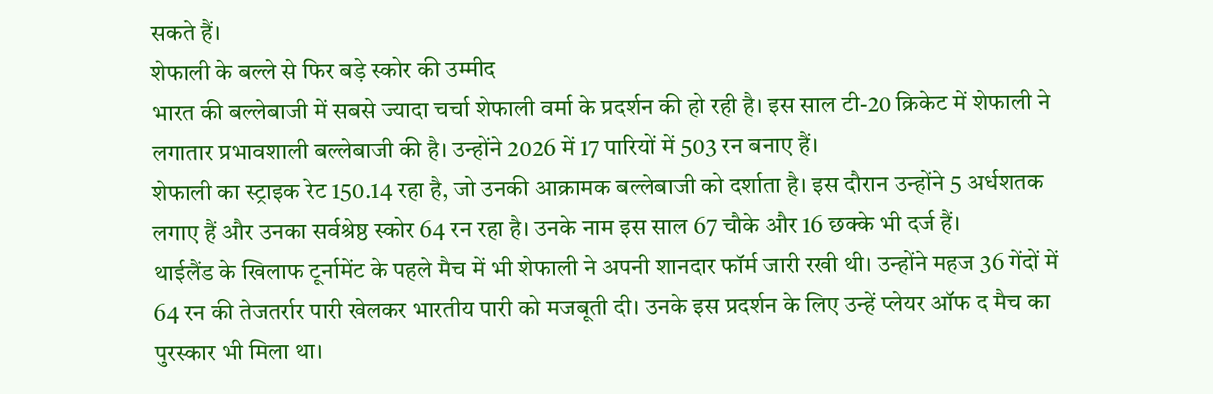सकते हैं।
शेफाली के बल्ले से फिर बड़े स्कोर की उम्मीद
भारत की बल्लेबाजी में सबसे ज्यादा चर्चा शेफाली वर्मा के प्रदर्शन की हो रही है। इस साल टी-20 क्रिकेट में शेफाली ने लगातार प्रभावशाली बल्लेबाजी की है। उन्होंने 2026 में 17 पारियों में 503 रन बनाए हैं।
शेफाली का स्ट्राइक रेट 150.14 रहा है, जो उनकी आक्रामक बल्लेबाजी को दर्शाता है। इस दौरान उन्होंने 5 अर्धशतक लगाए हैं और उनका सर्वश्रेष्ठ स्कोर 64 रन रहा है। उनके नाम इस साल 67 चौके और 16 छक्के भी दर्ज हैं।
थाईलैंड के खिलाफ टूर्नामेंट के पहले मैच में भी शेफाली ने अपनी शानदार फॉर्म जारी रखी थी। उन्होंने महज 36 गेंदों में 64 रन की तेजतर्रार पारी खेलकर भारतीय पारी को मजबूती दी। उनके इस प्रदर्शन के लिए उन्हें प्लेयर ऑफ द मैच का पुरस्कार भी मिला था।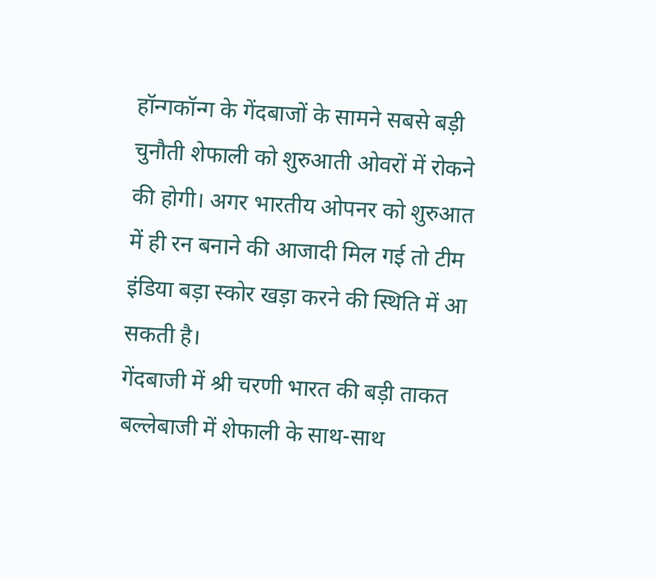हॉन्गकॉन्ग के गेंदबाजों के सामने सबसे बड़ी चुनौती शेफाली को शुरुआती ओवरों में रोकने की होगी। अगर भारतीय ओपनर को शुरुआत में ही रन बनाने की आजादी मिल गई तो टीम इंडिया बड़ा स्कोर खड़ा करने की स्थिति में आ सकती है।
गेंदबाजी में श्री चरणी भारत की बड़ी ताकत
बल्लेबाजी में शेफाली के साथ-साथ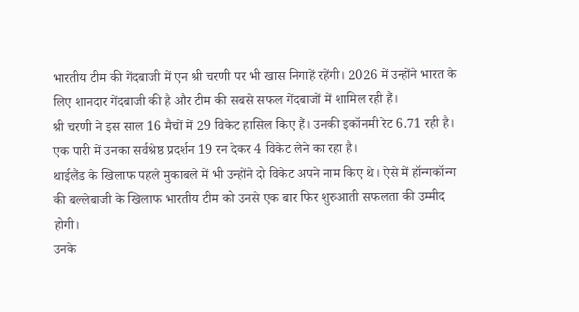भारतीय टीम की गेंदबाजी में एन श्री चरणी पर भी खास निगाहें रहेंगी। 2026 में उन्होंने भारत के लिए शानदार गेंदबाजी की है और टीम की सबसे सफल गेंदबाजों में शामिल रही हैं।
श्री चरणी ने इस साल 16 मैचों में 29 विकेट हासिल किए हैं। उनकी इकॉनमी रेट 6.71 रही है। एक पारी में उनका सर्वश्रेष्ठ प्रदर्शन 19 रन देकर 4 विकेट लेने का रहा है।
थाईलैंड के खिलाफ पहले मुकाबले में भी उन्होंने दो विकेट अपने नाम किए थे। ऐसे में हॉन्गकॉन्ग की बल्लेबाजी के खिलाफ भारतीय टीम को उनसे एक बार फिर शुरुआती सफलता की उम्मीद होगी।
उनके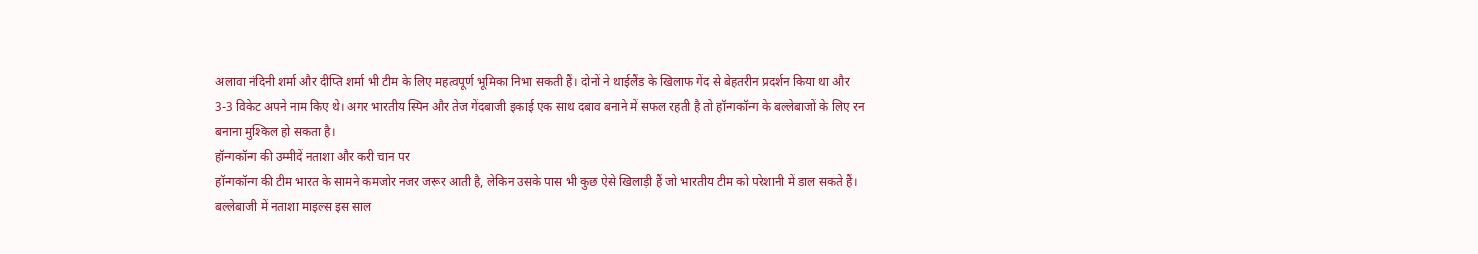अलावा नंदिनी शर्मा और दीप्ति शर्मा भी टीम के लिए महत्वपूर्ण भूमिका निभा सकती हैं। दोनों ने थाईलैंड के खिलाफ गेंद से बेहतरीन प्रदर्शन किया था और 3-3 विकेट अपने नाम किए थे। अगर भारतीय स्पिन और तेज गेंदबाजी इकाई एक साथ दबाव बनाने में सफल रहती है तो हॉन्गकॉन्ग के बल्लेबाजों के लिए रन बनाना मुश्किल हो सकता है।
हॉन्गकॉन्ग की उम्मीदें नताशा और करी चान पर
हॉन्गकॉन्ग की टीम भारत के सामने कमजोर नजर जरूर आती है, लेकिन उसके पास भी कुछ ऐसे खिलाड़ी हैं जो भारतीय टीम को परेशानी में डाल सकते हैं। बल्लेबाजी में नताशा माइल्स इस साल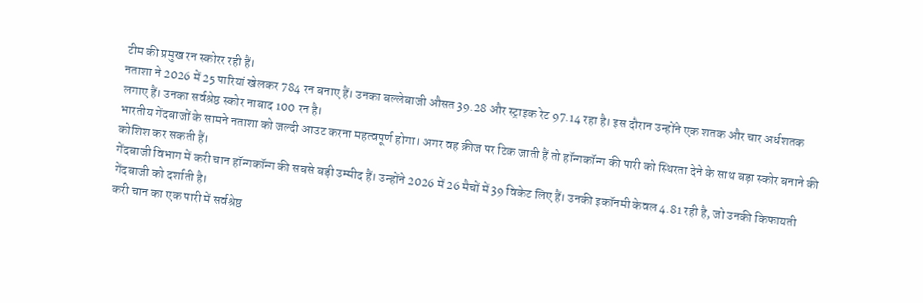टीम की प्रमुख रन स्कोरर रही हैं।
नताशा ने 2026 में 25 पारियां खेलकर 784 रन बनाए हैं। उनका बल्लेबाजी औसत 39.28 और स्ट्राइक रेट 97.14 रहा है। इस दौरान उन्होंने एक शतक और चार अर्धशतक लगाए हैं। उनका सर्वश्रेष्ठ स्कोर नाबाद 100 रन है।
भारतीय गेंदबाजों के सामने नताशा को जल्दी आउट करना महत्वपूर्ण होगा। अगर वह क्रीज पर टिक जाती हैं तो हॉन्गकॉन्ग की पारी को स्थिरता देने के साथ बड़ा स्कोर बनाने की कोशिश कर सकती हैं।
गेंदबाजी विभाग में करी चान हॉन्गकॉन्ग की सबसे बड़ी उम्मीद हैं। उन्होंने 2026 में 26 मैचों में 39 विकेट लिए हैं। उनकी इकॉनमी केवल 4.81 रही है, जो उनकी किफायती गेंदबाजी को दर्शाती है।
करी चान का एक पारी में सर्वश्रेष्ठ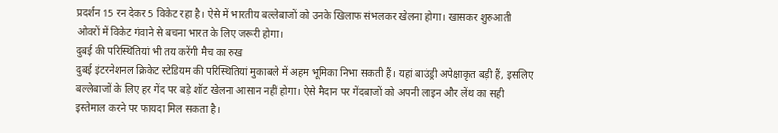प्रदर्शन 15 रन देकर 5 विकेट रहा है। ऐसे में भारतीय बल्लेबाजों को उनके खिलाफ संभलकर खेलना होगा। खासकर शुरुआती ओवरों में विकेट गंवाने से बचना भारत के लिए जरूरी होगा।
दुबई की परिस्थितियां भी तय करेंगी मैच का रुख
दुबई इंटरनेशनल क्रिकेट स्टेडियम की परिस्थितियां मुकाबले में अहम भूमिका निभा सकती हैं। यहां बाउंड्री अपेक्षाकृत बड़ी हैं, इसलिए बल्लेबाजों के लिए हर गेंद पर बड़े शॉट खेलना आसान नहीं होगा। ऐसे मैदान पर गेंदबाजों को अपनी लाइन और लेंथ का सही इस्तेमाल करने पर फायदा मिल सकता है।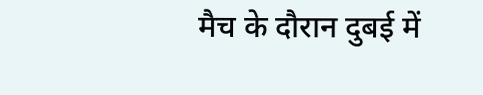मैच के दौरान दुबई में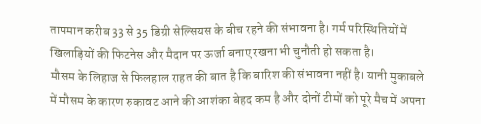तापमान करीब 33 से 35 डिग्री सेल्सियस के बीच रहने की संभावना है। गर्म परिस्थितियों में खिलाड़ियों की फिटनेस और मैदान पर ऊर्जा बनाए रखना भी चुनौती हो सकता है।
मौसम के लिहाज से फिलहाल राहत की बात है कि बारिश की संभावना नहीं है। यानी मुकाबले में मौसम के कारण रुकावट आने की आशंका बेहद कम है और दोनों टीमों को पूरे मैच में अपना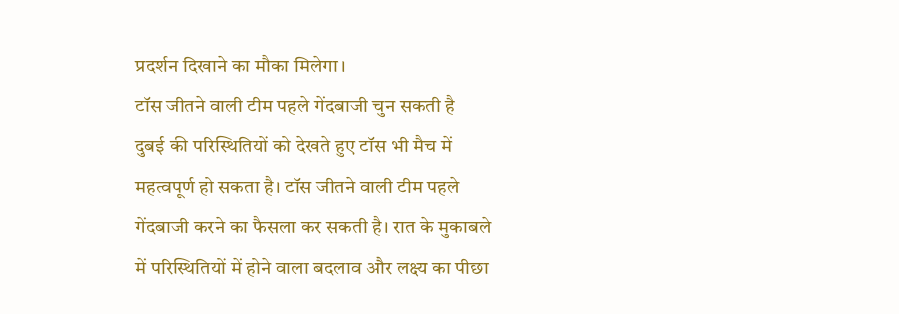प्रदर्शन दिखाने का मौका मिलेगा।
टॉस जीतने वाली टीम पहले गेंदबाजी चुन सकती है
दुबई की परिस्थितियों को देखते हुए टॉस भी मैच में महत्वपूर्ण हो सकता है। टॉस जीतने वाली टीम पहले गेंदबाजी करने का फैसला कर सकती है। रात के मुकाबले में परिस्थितियों में होने वाला बदलाव और लक्ष्य का पीछा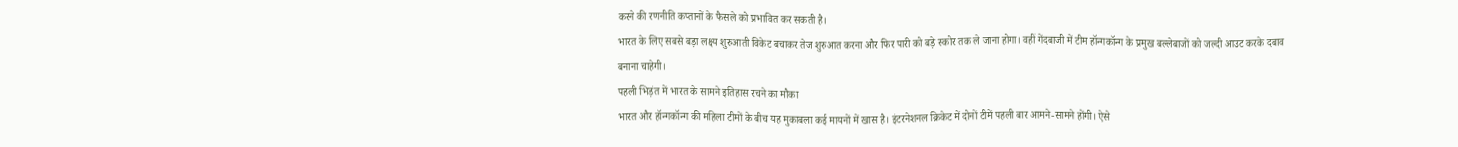करने की रणनीति कप्तानों के फैसले को प्रभावित कर सकती है।
भारत के लिए सबसे बड़ा लक्ष्य शुरुआती विकेट बचाकर तेज शुरुआत करना और फिर पारी को बड़े स्कोर तक ले जाना होगा। वहीं गेंदबाजी में टीम हॉन्गकॉन्ग के प्रमुख बल्लेबाजों को जल्दी आउट करके दबाव बनाना चाहेगी।
पहली भिड़ंत में भारत के सामने इतिहास रचने का मौका
भारत और हॉन्गकॉन्ग की महिला टीमों के बीच यह मुकाबला कई मायनों में खास है। इंटरनेशनल क्रिकेट में दोनों टीमें पहली बार आमने-सामने होंगी। ऐसे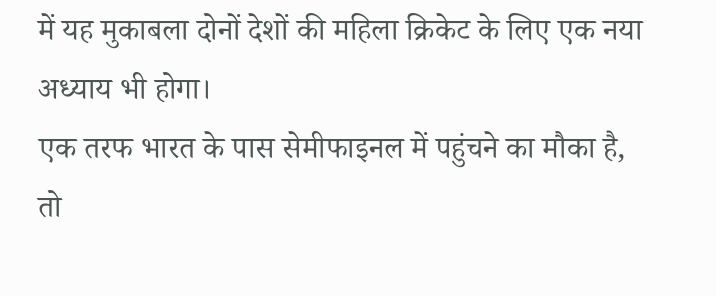में यह मुकाबला दोनों देशों की महिला क्रिकेट के लिए एक नया अध्याय भी होगा।
एक तरफ भारत के पास सेमीफाइनल में पहुंचने का मौका है, तो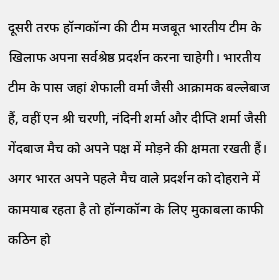दूसरी तरफ हॉन्गकॉन्ग की टीम मजबूत भारतीय टीम के खिलाफ अपना सर्वश्रेष्ठ प्रदर्शन करना चाहेगी। भारतीय टीम के पास जहां शेफाली वर्मा जैसी आक्रामक बल्लेबाज हैं, वहीं एन श्री चरणी, नंदिनी शर्मा और दीप्ति शर्मा जैसी गेंदबाज मैच को अपने पक्ष में मोड़ने की क्षमता रखती हैं।
अगर भारत अपने पहले मैच वाले प्रदर्शन को दोहराने में कामयाब रहता है तो हॉन्गकॉन्ग के लिए मुकाबला काफी कठिन हो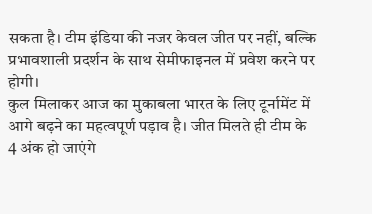सकता है। टीम इंडिया की नजर केवल जीत पर नहीं, बल्कि प्रभावशाली प्रदर्शन के साथ सेमीफाइनल में प्रवेश करने पर होगी।
कुल मिलाकर आज का मुकाबला भारत के लिए टूर्नामेंट में आगे बढ़ने का महत्वपूर्ण पड़ाव है। जीत मिलते ही टीम के 4 अंक हो जाएंगे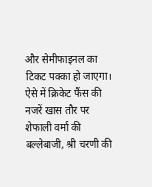और सेमीफाइनल का टिकट पक्का हो जाएगा। ऐसे में क्रिकेट फैंस की नजरें खास तौर पर शेफाली वर्मा की बल्लेबाजी, श्री चरणी की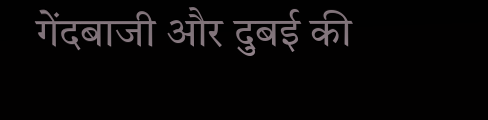गेंदबाजी और दुबई की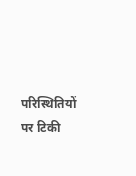परिस्थितियों पर टिकी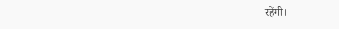रहेंगी।